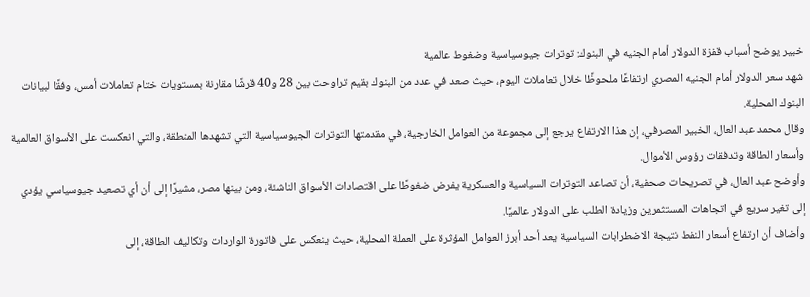خبير يوضح أسباب قفزة الدولار أمام الجنيه في البنوك: توترات جيوسياسية وضغوط عالمية
شهد سعر الدولار أمام الجنيه المصري ارتفاعًا ملحوظًا خلال تعاملات اليوم، حيث صعد في عدد من البنوك بقيم تراوحت بين 28 و40 قرشًا مقارنة بمستويات ختام تعاملات أمس، وفقًا لبيانات البنوك المحلية.
وقال محمد عبد العال، الخبير المصرفي، إن هذا الارتفاع يرجع إلى مجموعة من العوامل الخارجية، في مقدمتها التوترات الجيوسياسية التي تشهدها المنطقة، والتي انعكست على الأسواق العالمية وأسعار الطاقة وتدفقات رؤوس الأموال.
وأوضح عبد العال، في تصريحات صحفية، أن تصاعد التوترات السياسية والعسكرية يفرض ضغوطًا على اقتصادات الأسواق الناشئة، ومن بينها مصر، مشيرًا إلى أن أي تصعيد جيوسياسي يؤدي إلى تغير سريع في اتجاهات المستثمرين وزيادة الطلب على الدولار عالميًا.
وأضاف أن ارتفاع أسعار النفط نتيجة الاضطرابات السياسية يعد أحد أبرز العوامل المؤثرة على العملة المحلية، حيث ينعكس على فاتورة الواردات وتكاليف الطاقة، إلى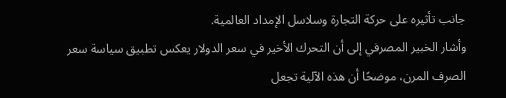جانب تأثيره على حركة التجارة وسلاسل الإمداد العالمية.
وأشار الخبير المصرفي إلى أن التحرك الأخير في سعر الدولار يعكس تطبيق سياسة سعر الصرف المرن، موضحًا أن هذه الآلية تجعل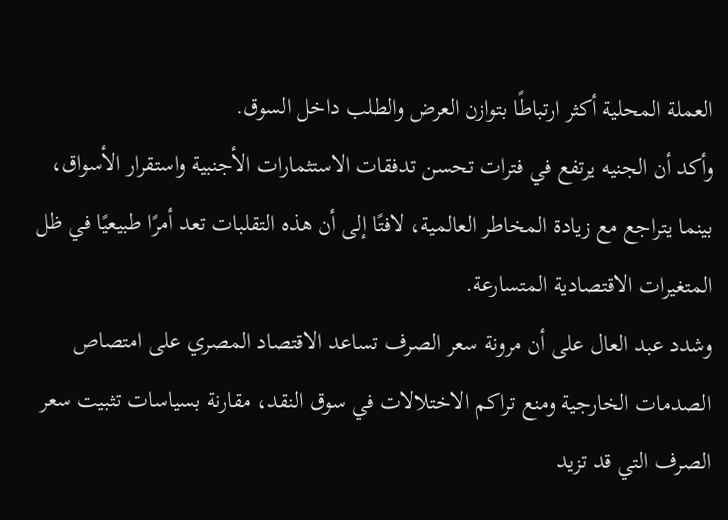العملة المحلية أكثر ارتباطًا بتوازن العرض والطلب داخل السوق.
وأكد أن الجنيه يرتفع في فترات تحسن تدفقات الاستثمارات الأجنبية واستقرار الأسواق، بينما يتراجع مع زيادة المخاطر العالمية، لافتًا إلى أن هذه التقلبات تعد أمرًا طبيعيًا في ظل المتغيرات الاقتصادية المتسارعة.
وشدد عبد العال على أن مرونة سعر الصرف تساعد الاقتصاد المصري على امتصاص الصدمات الخارجية ومنع تراكم الاختلالات في سوق النقد، مقارنة بسياسات تثبيت سعر الصرف التي قد تزيد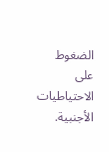الضغوط على الاحتياطيات الأجنبية.